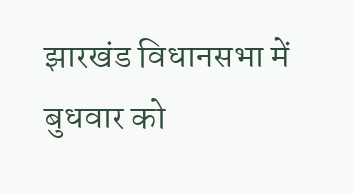झारखंड विधानसभा में बुधवार को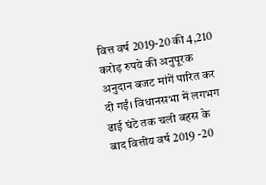वित्त वर्ष 2019-20 की 4,210 करोड़ रुपये की अनुपूरक अनुदान बजट मांगें पारित कर दी गईं। विधानसभा में लगभग ढाई घंटे तक चली बहस के बाद वित्तीय वर्ष 2019 -20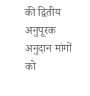की द्वितीय अनुपूरक अनुदान मांगों को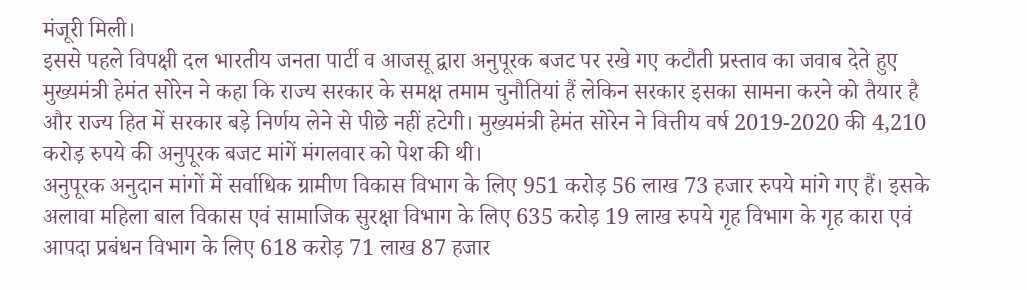मंजूरी मिली।
इससे पहले विपक्षी दल भारतीय जनता पार्टी व आजसू द्वारा अनुपूरक बजट पर रखे गए कटौती प्रस्ताव का जवाब देते हुए मुख्यमंत्री हेमंत सोरेन ने कहा कि राज्य सरकार के समक्ष तमाम चुनौतियां हैं लेकिन सरकार इसका सामना करने को तैयार है और राज्य हित में सरकार बड़े निर्णय लेने से पीछे नहीं हटेगी। मुख्यमंत्री हेमंत सोरेन ने वित्तीय वर्ष 2019-2020 की 4,210 करोड़ रुपये की अनुपूरक बजट मांगें मंगलवार को पेश की थी।
अनुपूरक अनुदान मांगों में सर्वाधिक ग्रामीण विकास विभाग के लिए 951 करोड़ 56 लाख 73 हजार रुपये मांगे गए हैं। इसके अलावा महिला बाल विकास एवं सामाजिक सुरक्षा विभाग के लिए 635 करोड़ 19 लाख रुपये गृह विभाग के गृह कारा एवं आपदा प्रबंधन विभाग के लिए 618 करोड़ 71 लाख 87 हजार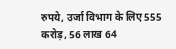रुपये, उर्जा विभाग के लिए 555 करोड़, 56 लाख 64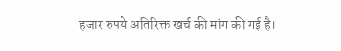हजार रुपये अतिरिक्त खर्च की मांग की गई है।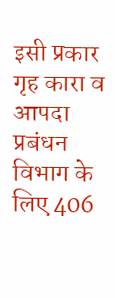इसी प्रकार गृह कारा व आपदा प्रबंधन विभाग के लिए 406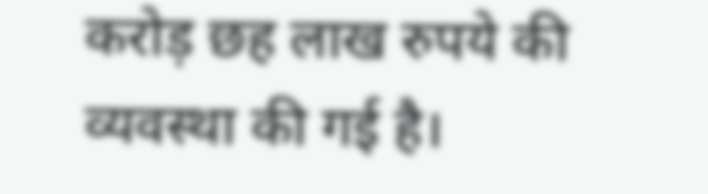करोड़ छह लाख रुपये की व्यवस्था की गई है।